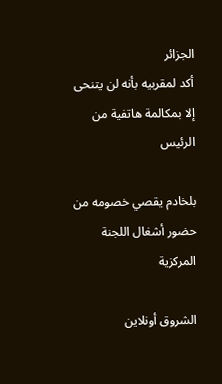الجزائر
أكد لمقربيه بأنه لن يتنحى إلا بمكالمة هاتفية من الرئيس

بلخادم يقصي خصومه من حضور أشغال اللجنة المركزية

الشروق أونلاين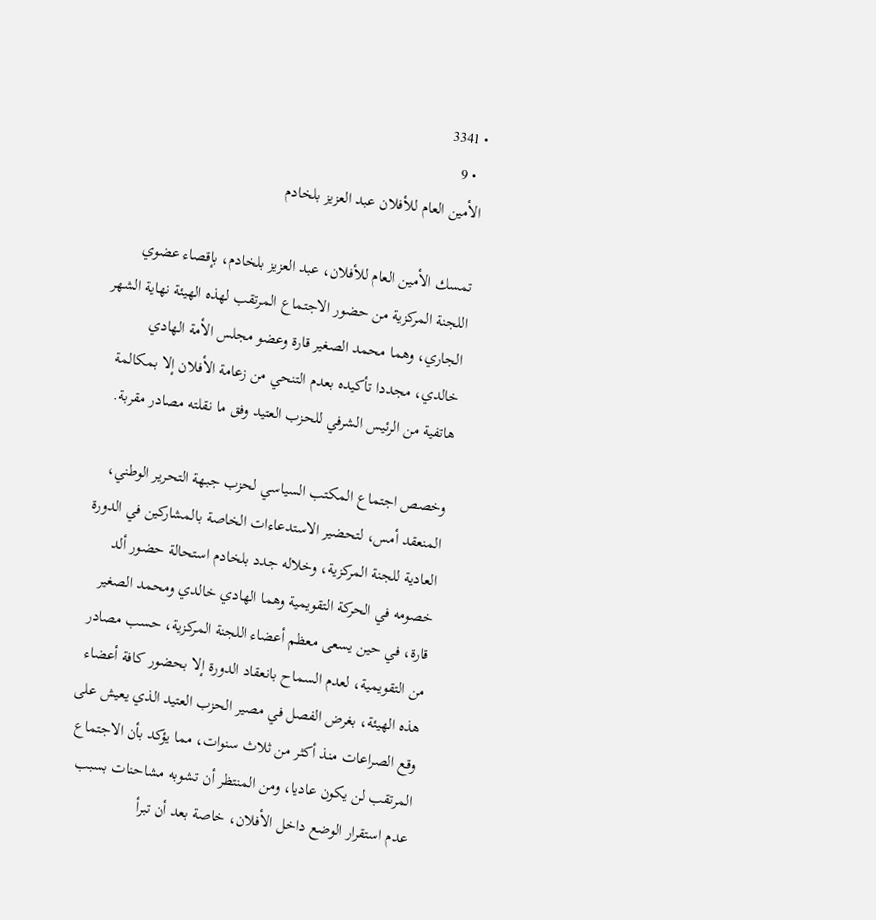• 3341
  • 9
الأمين العام للأفلان عبد العزيز بلخادم

تمسك الأمين العام للأفلان، عبد العزيز بلخادم، بإقصاء عضوي اللجنة المركزية من حضور الاجتماع المرتقب لهذه الهيئة نهاية الشهر الجاري، وهما محمد الصغير قارة وعضو مجلس الأمة الهادي خالدي، مجددا تأكيده بعدم التنحي من زعامة الأفلان إلا بمكالمة هاتفية من الرئيس الشرفي للحزب العتيد وفق ما نقلته مصادر مقربة.

وخصص اجتماع المكتب السياسي لحزب جبهة التحرير الوطني، المنعقد أمس، لتحضير الاستدعاءات الخاصة بالمشاركين في الدورة العادية للجنة المركزية، وخلاله جدد بلخادم استحالة حضور ألد خصومه في الحركة التقويمية وهما الهادي خالدي ومحمد الصغير قارة، في حين يسعى معظم أعضاء اللجنة المركزية، حسب مصادر من التقويمية، لعدم السماح بانعقاد الدورة إلا بحضور كافة أعضاء هذه الهيئة، بغرض الفصل في مصير الحزب العتيد الذي يعيش على وقع الصراعات منذ أكثر من ثلاث سنوات، مما يؤكد بأن الاجتماع المرتقب لن يكون عاديا، ومن المنتظر أن تشوبه مشاحنات بسبب عدم استقرار الوضع داخل الأفلان، خاصة بعد أن تبرأ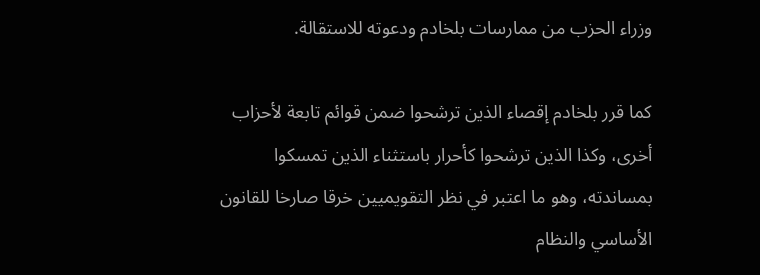وزراء الحزب من ممارسات بلخادم ودعوته للاستقالة.

كما قرر بلخادم إقصاء الذين ترشحوا ضمن قوائم تابعة لأحزاب أخرى، وكذا الذين ترشحوا كأحرار باستثناء الذين تمسكوا بمساندته، وهو ما اعتبر في نظر التقويميين خرقا صارخا للقانون الأساسي والنظام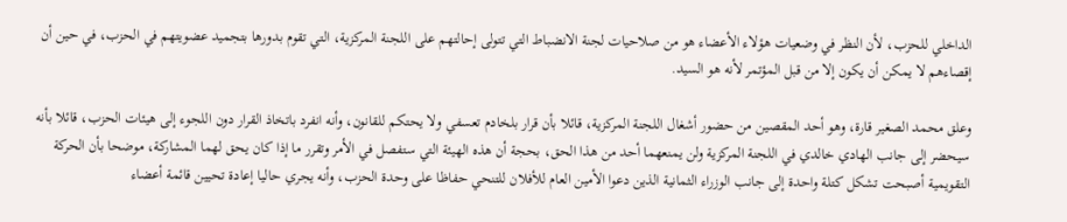الداخلي للحزب، لأن النظر في وضعيات هؤلاء الأعضاء هو من صلاحيات لجنة الانضباط التي تتولى إحالتهم على اللجنة المركزية، التي تقوم بدورها بتجميد عضويتهم في الحزب، في حين أن إقصاءهم لا يمكن أن يكون إلا من قبل المؤتمر لأنه هو السيد.

وعلق محمد الصغير قارة، وهو أحد المقصين من حضور أشغال اللجنة المركزية، قائلا بأن قرار بلخادم تعسفي ولا يحتكم للقانون، وأنه انفرد باتخاذ القرار دون اللجوء إلى هيئات الحزب، قائلا بأنه سيحضر إلى جانب الهادي خالدي في اللجنة المركزية ولن يمنعهما أحد من هذا الحق، بحجة أن هذه الهيئة التي ستفصل في الأمر وتقرر ما إذا كان يحق لهما المشاركة، موضحا بأن الحركة التقويمية أصبحت تشكل كتلة واحدة إلى جانب الوزراء الثمانية الذين دعوا الأمين العام للأفلان للتنحي حفاظا على وحدة الحزب، وأنه يجري حاليا إعادة تحيين قائمة أعضاء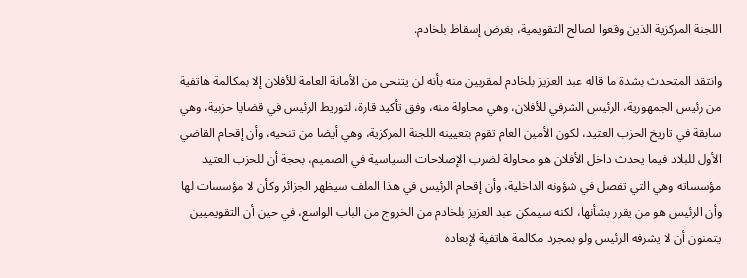اللجنة المركزية الذين وقعوا لصالح التقويمية، بغرض إسقاط بلخادم.

وانتقد المتحدث بشدة ما قاله عبد العزيز بلخادم لمقربين منه بأنه لن يتنحى من الأمانة العامة للأفلان إلا بمكالمة هاتفية من رئيس الجمهورية، الرئيس الشرفي للأفلان، وهي محاولة منه، وفق تأكيد قارة، لتوريط الرئيس في قضايا حزبية، وهي سابقة في تاريخ الحزب العتيد، لكون الأمين العام تقوم بتعيينه اللجنة المركزية، وهي أيضا من تنحيه، وأن إقحام القاضي الأول للبلاد فيما يحدث داخل الأفلان هو محاولة لضرب الإصلاحات السياسية في الصميم، بحجة أن للحزب العتيد مؤسساته وهي التي تفصل في شؤونه الداخلية، وأن إقحام الرئيس في هذا الملف سيظهر الجزائر وكأن لا مؤسسات لها وأن الرئيس هو من يقرر بشأنها، لكنه سيمكن عبد العزيز بلخادم من الخروج من الباب الواسع، في حين أن التقويميين يتمنون أن لا يشرفه الرئيس ولو بمجرد مكالمة هاتفية لإبعاده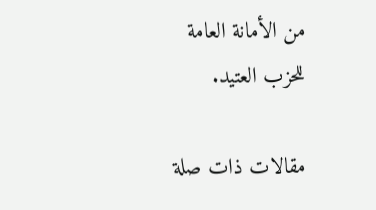من الأمانة العامة للحزب العتيد.

مقالات ذات صلة